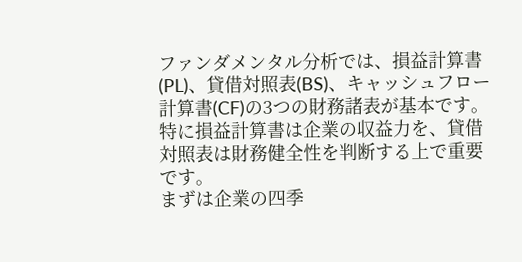ファンダメンタル分析では、損益計算書(PL)、貸借対照表(BS)、キャッシュフロー計算書(CF)の3つの財務諸表が基本です。特に損益計算書は企業の収益力を、貸借対照表は財務健全性を判断する上で重要です。
まずは企業の四季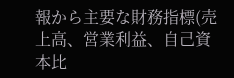報から主要な財務指標(売上高、営業利益、自己資本比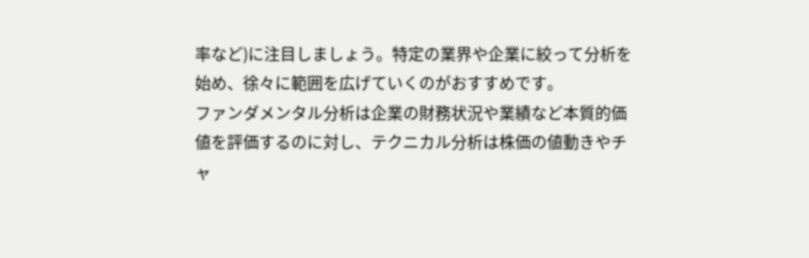率など)に注目しましょう。特定の業界や企業に絞って分析を始め、徐々に範囲を広げていくのがおすすめです。
ファンダメンタル分析は企業の財務状況や業績など本質的価値を評価するのに対し、テクニカル分析は株価の値動きやチャ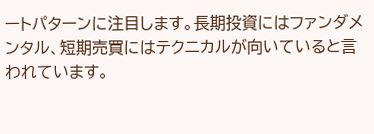ートパターンに注目します。長期投資にはファンダメンタル、短期売買にはテクニカルが向いていると言われています。